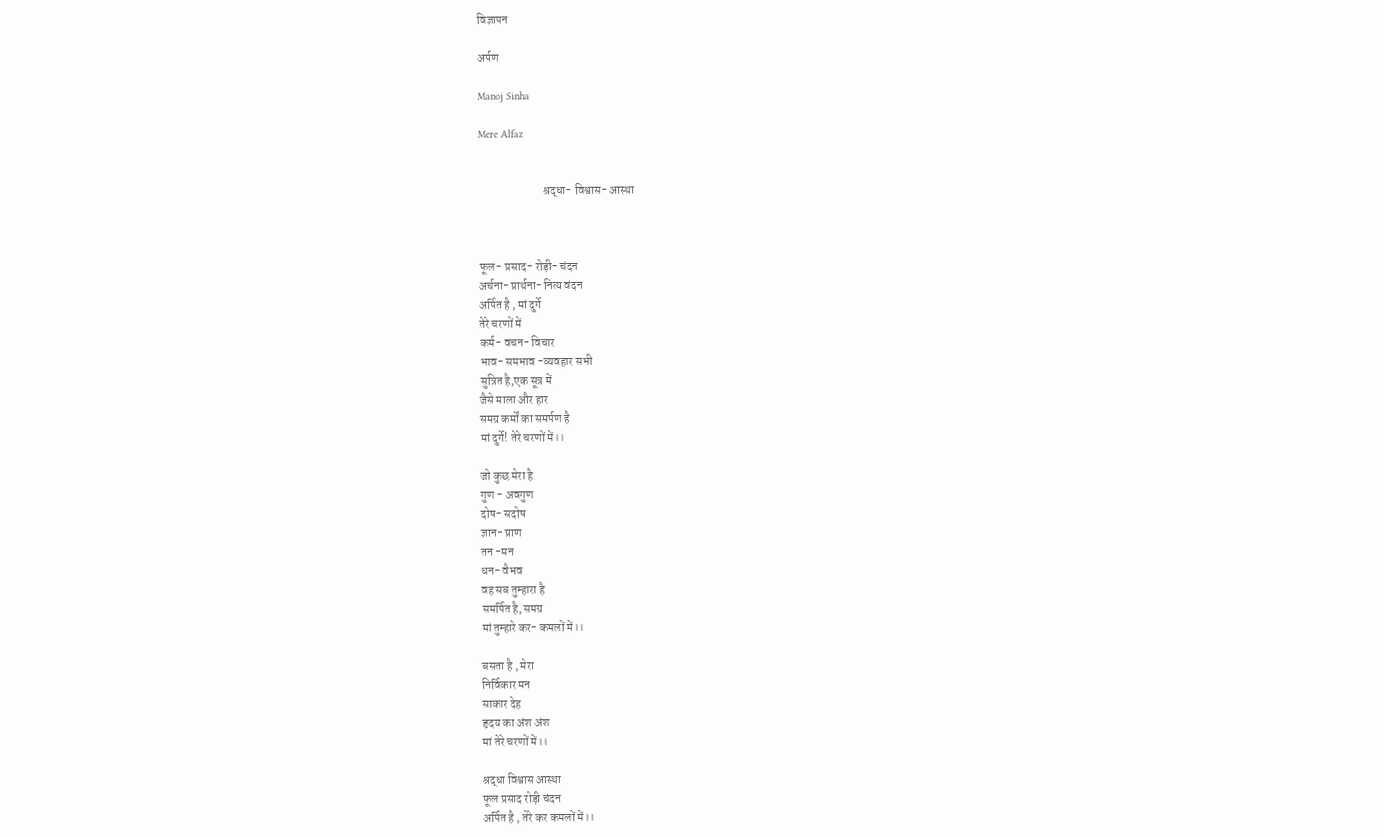विज्ञापन

अर्पण

Manoj Sinha

Mere Alfaz


                            श्रद्धा- विश्वास- आस्था



फूल- प्रसाद- रोड़ी- चंदन
अर्चना- प्रार्थना- नित्य वंदन
अर्पित है , मां दुर्गे
तेरे चरणों में
कर्म- वचन- विचार
भाव- समभाव -व्यवहार सभी
सुत्रित है,एक सूत्र में
जैसे माला और हार
समग्र कर्मों का समर्पण है
मां दुर्गे! तेरे चरणों में।।

जो कुछ मेरा है
गुण - अवगुण
दोष- सदोष
ज्ञान- प्राण
तन -मन
धन- वैभव
वह सब तुम्हारा है
समर्पित है, समग्र
मां तुम्हारे कर- कमलों में।।

बसता है , मेरा
निर्विकार मन
साकार देह
हृदय का अंश अंश
मां तेरे चरणों में।।

श्रद्धा विश्वास आस्था
फूल प्रसाद रोड़ी चंदन
अर्पित है , तेरे कर कमलों में।।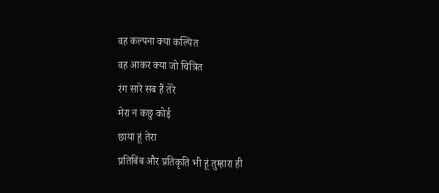वह कल्पना क्या कल्पित
वह आकर क्या जो चित्रित
रंग सारे सब हैं तेरे
मेरा न कछु कोई
छाया हूं तेरा
प्रतिबिंब और प्रतिकृति भी हूं तुम्हारा ही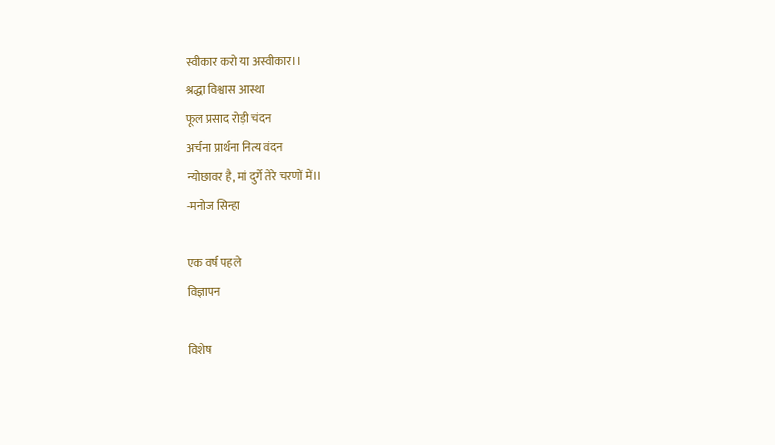स्वीकार करो या अस्वीकार।।
श्रद्धा विश्वास आस्था
फूल प्रसाद रोड़ी चंदन
अर्चना प्रार्थना नित्य वंदन
न्योछावर है, मां दुर्गे तेरे चरणों में।।
-मनोज सिन्हा

एक वर्ष पहले
विज्ञापन

विशेष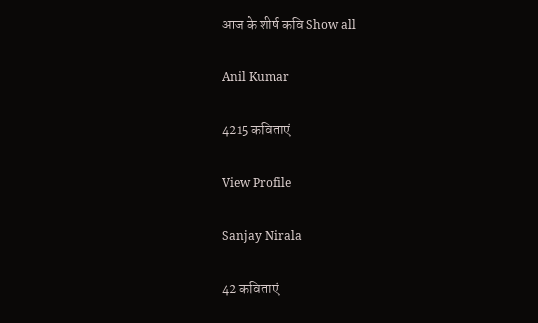आज के शीर्ष कवि Show all

Anil Kumar

4215 कविताएं

View Profile

Sanjay Nirala

42 कविताएं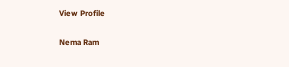View Profile

Nema Ram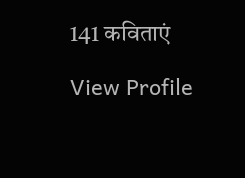141 कविताएं

View Profile